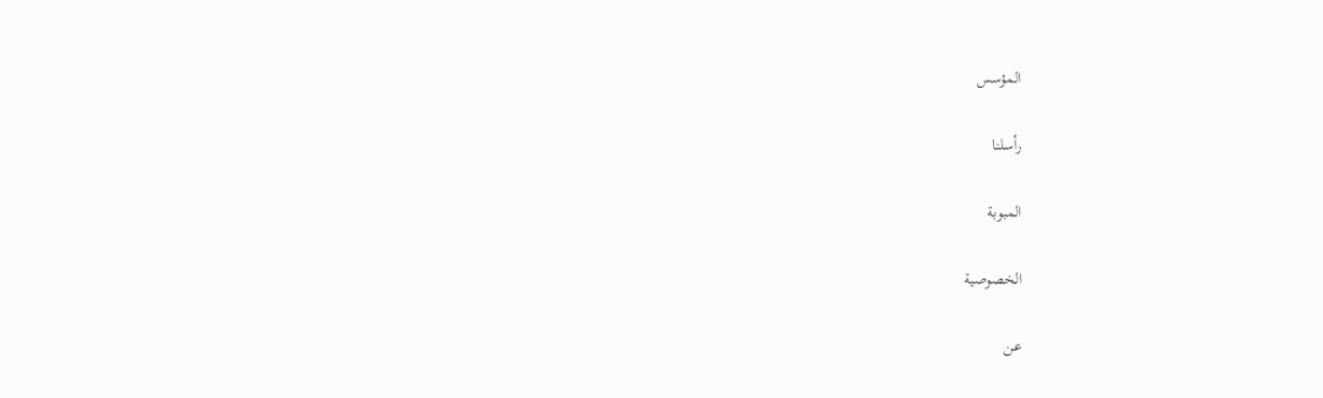المؤسس

رأسلنا

المبوبة

الخصوصية

عـن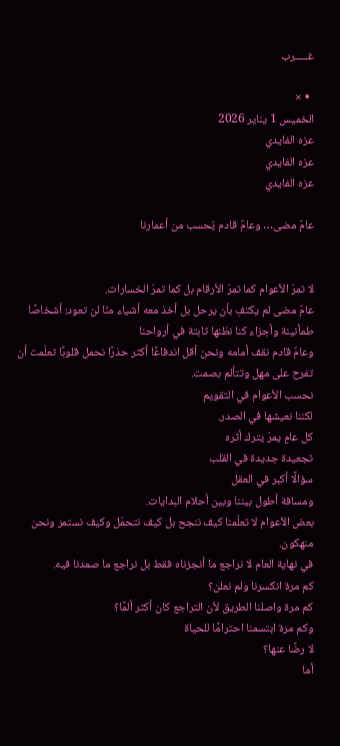غـــــرب

  • ×
الخميس 1 يناير 2026
عزه الفايدي
عزه الفايدي
عزه الفايدي

عامٌ مضى… وعامٌ قادم يُحسب من أعمارنا


لا تمرّ الأعوام كما تمرّ الأرقام بل كما تمرّ الخسارات.
عامٌ مضى لم يكتفِ بأن يرحل بل أخذ معه أشياء منّا لن تعود: أشخاصًا طمأنينة وأجزاء كنا نظنها ثابتة في أرواحنا
وعامٌ قادم نقف أمامه ونحن أقل اندفاعًا أكثر حذرًا نحمل قلوبًا تعلّمت أن تفرح على مهل وتتألم بصمت.
نحسب الأعوام في التقويم
لكننا نعيشها في الصدر.
كل عامٍ يمرّ يترك أثره
تجعيدة جديدة في القلب
سؤالًا أكبر في العقل
ومسافة أطول بيننا وبين أحلام البدايات.
بعض الأعوام لا تعلّمنا كيف ننجح بل كيف نتحمّل وكيف نستمر ونحن منهكون.
في نهاية العام لا نراجع ما أنجزناه فقط بل نراجع ما صمدنا فيه.
كم مرة انكسرنا ولم نعلن؟
كم مرة واصلنا الطريق لأن التراجع كان أكثر ألمًا؟
وكم مرة ابتسمنا احترامًا للحياة
لا رضًا عنها؟
أما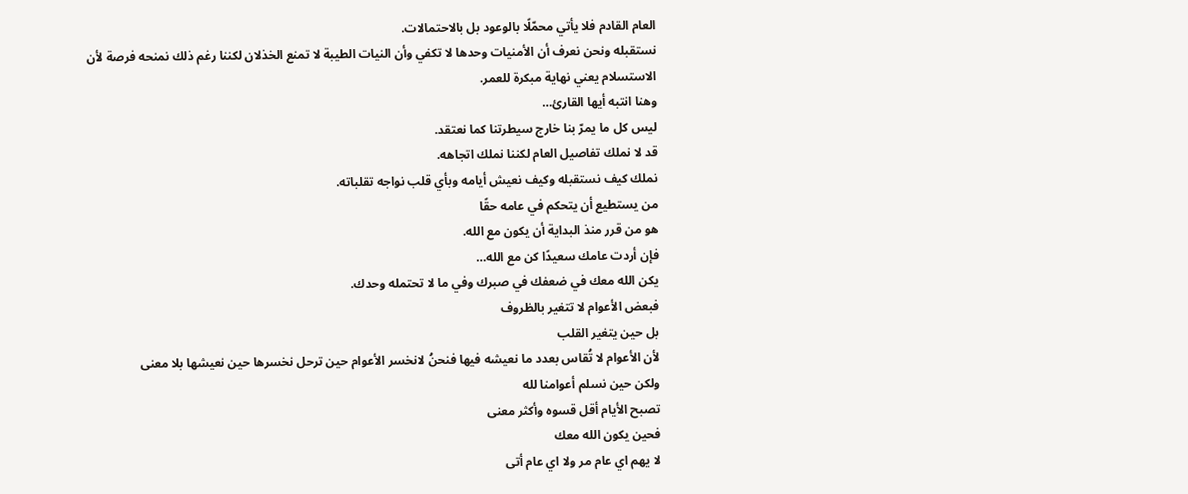العام القادم فلا يأتي محمّلًا بالوعود بل بالاحتمالات.
نستقبله ونحن نعرف أن الأمنيات وحدها لا تكفي وأن النيات الطيبة لا تمنع الخذلان لكننا رغم ذلك نمنحه فرصة لأن الاستسلام يعني نهاية مبكرة للعمر.
وهنا انتبه أيها القارئ…
ليس كل ما يمرّ بنا خارج سيطرتنا كما نعتقد.
قد لا نملك تفاصيل العام لكننا نملك اتجاهه.
نملك كيف نستقبله وكيف نعيش أيامه وبأي قلب نواجه تقلباته.
من يستطيع أن يتحكم في عامه حقًا
هو من قرر منذ البداية أن يكون مع الله.
فإن أردت عامك سعيدًا كن مع الله…
يكن الله معك في ضعفك في صبرك وفي ما لا تحتمله وحدك.
فبعض الأعوام لا تتغير بالظروف
بل حين يتغير القلب
لأن الأعوام لا تُقاس بعدد ما نعيشه فيها فنحنُ لانخسر الأعوام حين ترحل نخسرها حين نعيشها بلا معنى
ولكن حين نسلم أعوامنا لله
تصبح الأيام أقل قسوه وأكثر معنى
فحين يكون الله معك
لا يهم اي عام مر ولا اي عام أتى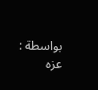بواسطة : عزه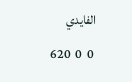الفايدي
 0  0  620